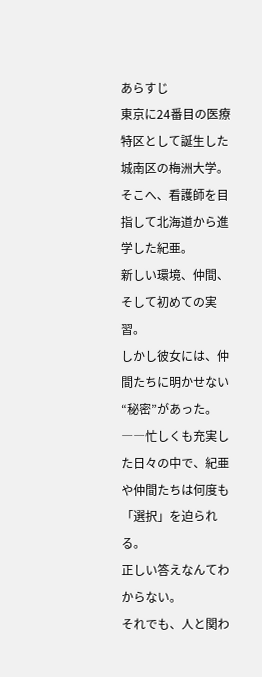あらすじ
東京に24番目の医療特区として誕生した城南区の梅洲大学。
そこへ、看護師を目指して北海道から進学した紀亜。
新しい環境、仲間、そして初めての実習。
しかし彼女には、仲間たちに明かせない“秘密”があった。
――忙しくも充実した日々の中で、紀亜や仲間たちは何度も「選択」を迫られる。
正しい答えなんてわからない。
それでも、人と関わ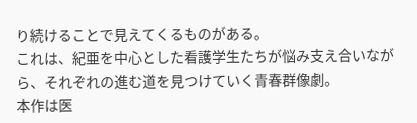り続けることで見えてくるものがある。
これは、紀亜を中心とした看護学生たちが悩み支え合いながら、それぞれの進む道を見つけていく青春群像劇。
本作は医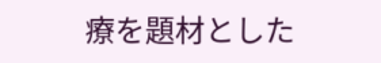療を題材とした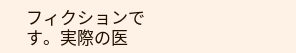フィクションです。実際の医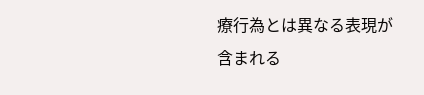療行為とは異なる表現が含まれる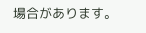場合があります。